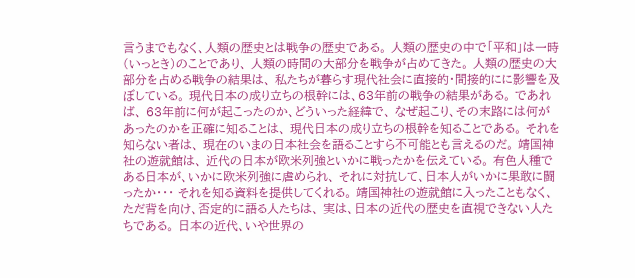言うまでもなく、人類の歴史とは戦争の歴史である。 人類の歴史の中で「平和」は一時(いっとき)のことであり、 人類の時間の大部分を戦争が占めてきた。 人類の歴史の大部分を占める戦争の結果は、 私たちが暮らす現代社会に直接的・間接的にに影響を及ぼしている。 現代日本の成り立ちの根幹には、63年前の戦争の結果がある。 であれば、 63年前に何が起こったのか、どういった経緯で、 なぜ起こり、その末路には何があったのかを正確に知ることは、 現代日本の成り立ちの根幹を知ることである。 それを知らない者は、 現在のいまの日本社会を語ることすら不可能とも言えるのだ。 靖国神社の遊就館は、 近代の日本が欧米列強といかに戦ったかを伝えている。 有色人種である日本が、いかに欧米列強に虐められ、 それに対抗して、日本人がいかに果敢に闘ったか・・・ それを知る資料を提供してくれる。 靖国神社の遊就館に入ったこともなく、 ただ背を向け、否定的に語る人たちは、 実は、日本の近代の歴史を直視できない人たちである。 日本の近代、いや世界の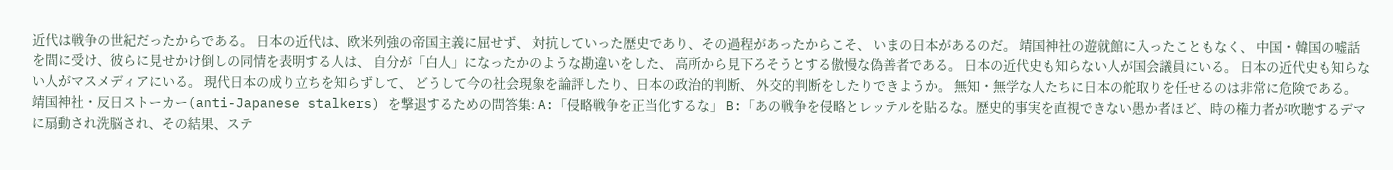近代は戦争の世紀だったからである。 日本の近代は、欧米列強の帝国主義に屈せず、 対抗していった歴史であり、その過程があったからこそ、 いまの日本があるのだ。 靖国神社の遊就館に入ったこともなく、 中国・韓国の嘘話を間に受け、彼らに見せかけ倒しの同情を表明する人は、 自分が「白人」になったかのような勘違いをした、 高所から見下ろそうとする傲慢な偽善者である。 日本の近代史も知らない人が国会議員にいる。 日本の近代史も知らない人がマスメディアにいる。 現代日本の成り立ちを知らずして、 どうして今の社会現象を論評したり、日本の政治的判断、 外交的判断をしたりできようか。 無知・無学な人たちに日本の舵取りを任せるのは非常に危険である。 靖国神社・反日ストーカー(anti-Japanese stalkers) を撃退するための問答集: A:「侵略戦争を正当化するな」 B:「あの戦争を侵略とレッテルを貼るな。歴史的事実を直視できない愚か者ほど、時の権力者が吹聴するデマに扇動され洗脳され、その結果、ステ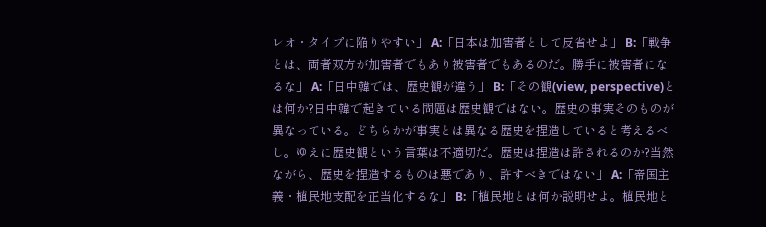レオ・タイプに陥りやすい」 A:「日本は加害者として反省せよ」 B:「戦争とは、両者双方が加害者でもあり被害者でもあるのだ。勝手に被害者になるな」 A:「日中韓では、歴史観が違う」 B:「その観(view, perspective)とは何か?日中韓で起きている問題は歴史観ではない。歴史の事実そのものが異なっている。どちらかが事実とは異なる歴史を捏造していると考えるべし。ゆえに歴史観という言葉は不適切だ。歴史は捏造は許されるのか?当然ながら、歴史を捏造するものは悪であり、許すべきではない」 A:「帝国主義・植民地支配を正当化するな」 B:「植民地とは何か説明せよ。植民地と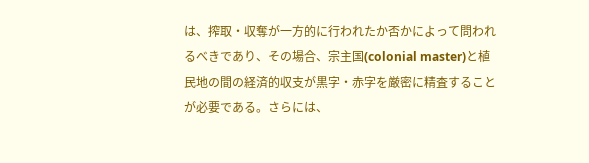は、搾取・収奪が一方的に行われたか否かによって問われるべきであり、その場合、宗主国(colonial master)と植民地の間の経済的収支が黒字・赤字を厳密に精査することが必要である。さらには、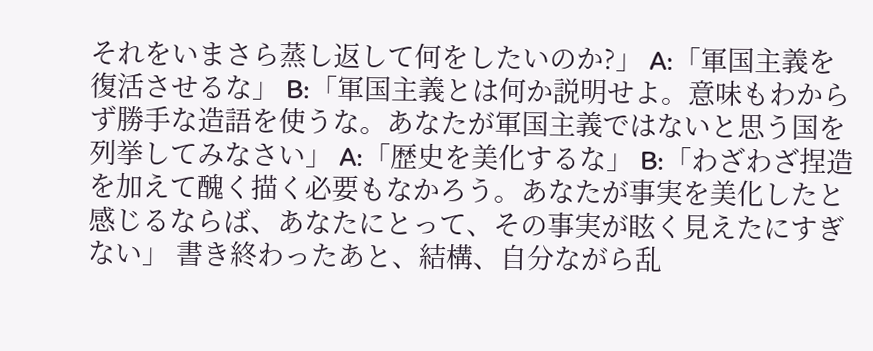それをいまさら蒸し返して何をしたいのか?」 A:「軍国主義を復活させるな」 B:「軍国主義とは何か説明せよ。意味もわからず勝手な造語を使うな。あなたが軍国主義ではないと思う国を列挙してみなさい」 A:「歴史を美化するな」 B:「わざわざ捏造を加えて醜く描く必要もなかろう。あなたが事実を美化したと感じるならば、あなたにとって、その事実が眩く見えたにすぎない」 書き終わったあと、結構、自分ながら乱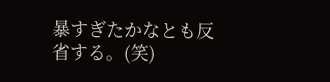暴すぎたかなとも反省する。(笑)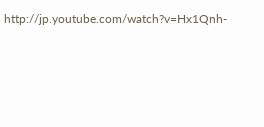http://jp.youtube.com/watch?v=Hx1Qnh-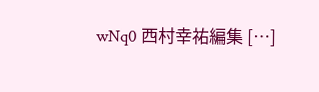wNq0 西村幸祐編集 […]